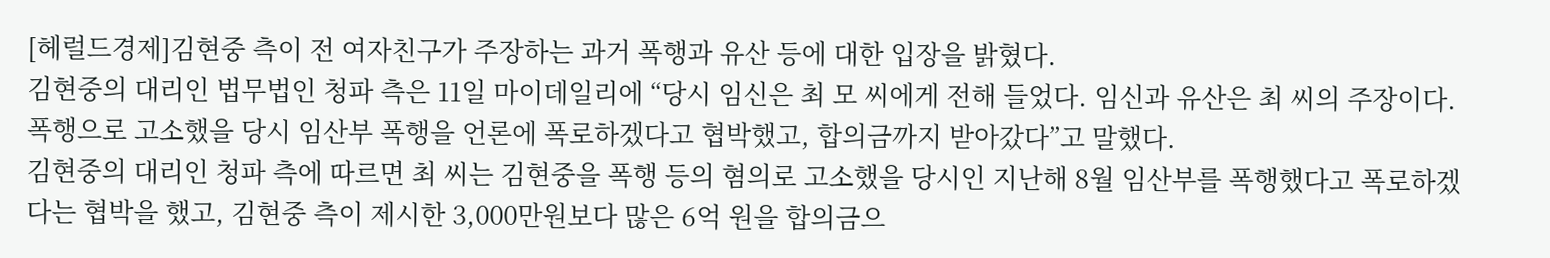[헤럴드경제]김현중 측이 전 여자친구가 주장하는 과거 폭행과 유산 등에 대한 입장을 밝혔다.
김현중의 대리인 법무법인 청파 측은 11일 마이데일리에 “당시 임신은 최 모 씨에게 전해 들었다. 임신과 유산은 최 씨의 주장이다. 폭행으로 고소했을 당시 임산부 폭행을 언론에 폭로하겠다고 협박했고, 합의금까지 받아갔다”고 말했다.
김현중의 대리인 청파 측에 따르면 최 씨는 김현중을 폭행 등의 혐의로 고소했을 당시인 지난해 8월 임산부를 폭행했다고 폭로하겠다는 협박을 했고, 김현중 측이 제시한 3,000만원보다 많은 6억 원을 합의금으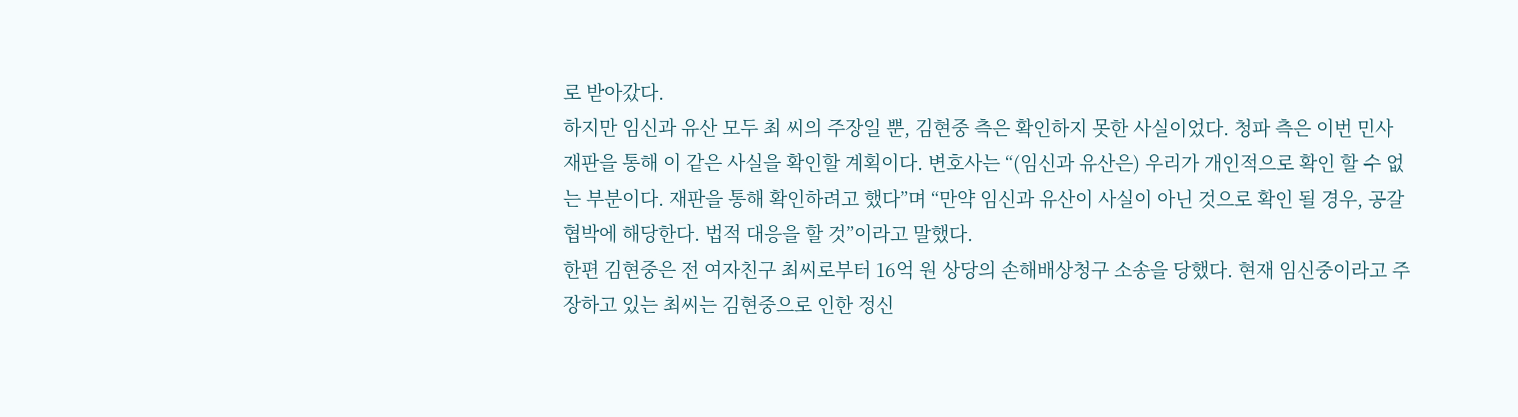로 받아갔다.
하지만 임신과 유산 모두 최 씨의 주장일 뿐, 김현중 측은 확인하지 못한 사실이었다. 청파 측은 이번 민사 재판을 통해 이 같은 사실을 확인할 계획이다. 변호사는 “(임신과 유산은) 우리가 개인적으로 확인 할 수 없는 부분이다. 재판을 통해 확인하려고 했다”며 “만약 임신과 유산이 사실이 아닌 것으로 확인 될 경우, 공갈 협박에 해당한다. 법적 대응을 할 것”이라고 말했다.
한편 김현중은 전 여자친구 최씨로부터 16억 원 상당의 손해배상청구 소송을 당했다. 현재 임신중이라고 주장하고 있는 최씨는 김현중으로 인한 정신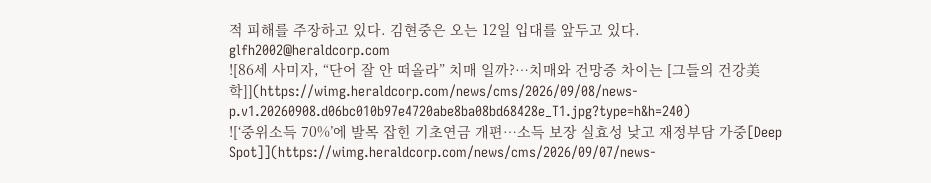적 피해를 주장하고 있다. 김현중은 오는 12일 입대를 앞두고 있다.
glfh2002@heraldcorp.com
![86세 사미자, “단어 잘 안 떠올라” 치매 일까?…치매와 건망증 차이는 [그들의 건강美학]](https://wimg.heraldcorp.com/news/cms/2026/09/08/news-p.v1.20260908.d06bc010b97e4720abe8ba08bd68428e_T1.jpg?type=h&h=240)
![‘중위소득 70%’에 발목 잡힌 기초연금 개편…소득 보장 실효성 낮고 재정부담 가중[Deep Spot]](https://wimg.heraldcorp.com/news/cms/2026/09/07/news-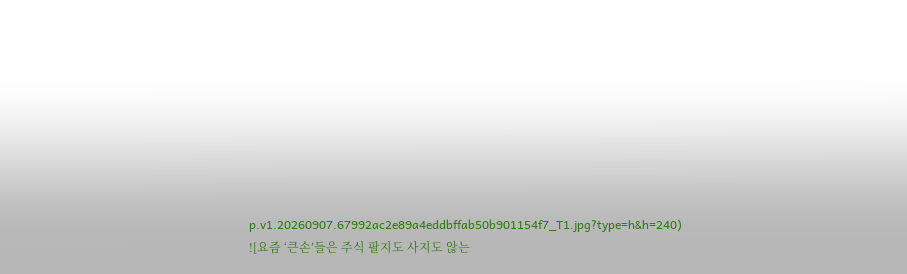p.v1.20260907.67992ac2e89a4eddbffab50b901154f7_T1.jpg?type=h&h=240)
![요즘 ‘큰손’들은 주식 팔지도 사지도 않는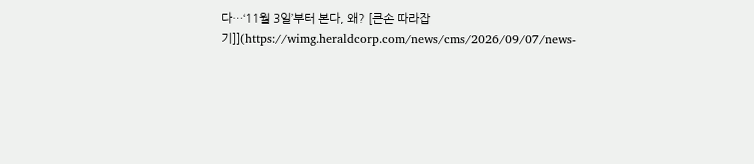다…‘11월 3일’부터 본다, 왜? [큰손 따라잡기]](https://wimg.heraldcorp.com/news/cms/2026/09/07/news-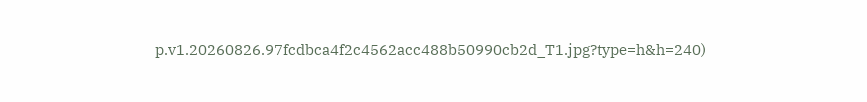p.v1.20260826.97fcdbca4f2c4562acc488b50990cb2d_T1.jpg?type=h&h=240)